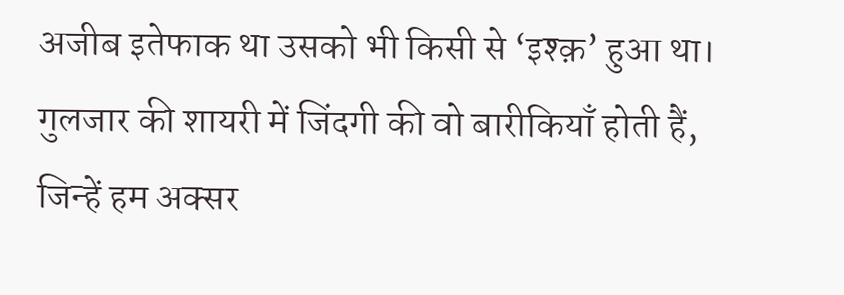अजीब इतेफाक था उसको भी किसी से ‘इश्क़’ हुआ था।
गुलजार की शायरी में जिंदगी की वो बारीकियाँ होती हैं, जिन्हें हम अक्सर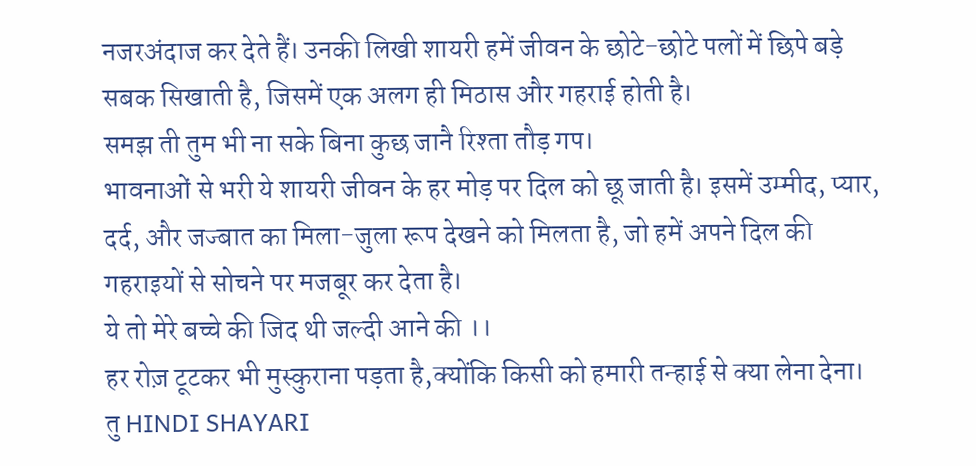नजरअंदाज कर देते हैं। उनकी लिखी शायरी हमें जीवन के छोटे-छोटे पलों में छिपे बड़े सबक सिखाती है, जिसमें एक अलग ही मिठास और गहराई होती है।
समझ ती तुम भी ना सके बिना कुछ जानै रिश्ता तौड़ गप।
भावनाओं से भरी ये शायरी जीवन के हर मोड़ पर दिल को छू जाती है। इसमें उम्मीद, प्यार, दर्द, और जज्बात का मिला-जुला रूप देखने को मिलता है, जो हमें अपने दिल की गहराइयों से सोचने पर मजबूर कर देता है।
ये तो मेरे बच्चे की जिद थी जल्दी आने की ।।
हर रोज़ टूटकर भी मुस्कुराना पड़ता है,क्योंकि किसी को हमारी तन्हाई से क्या लेना देना।
तु HINDI SHAYARI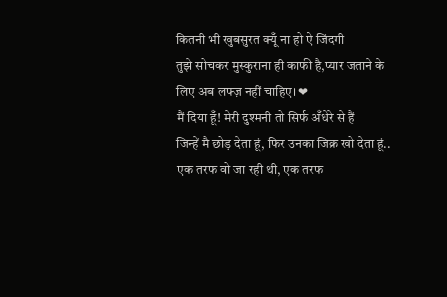कितनी भी खुबसुरत क्यूँ ना हो ऐ जिंदगी
तुझे सोचकर मुस्कुराना ही काफी है,प्यार जताने के लिए अब लफ्ज़ नहीं चाहिए। ❤
मैं दिया हूँ! मेरी दुश्मनी तो सिर्फ अँधेरे से हैं
जिन्हें मै छोड़ देता हूं, फिर उनका जिक्र खो देता हूं..
एक तरफ वो जा रही थी, एक तरफ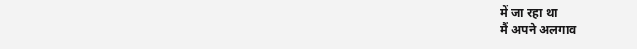में जा रहा था
मैं अपने अलगाव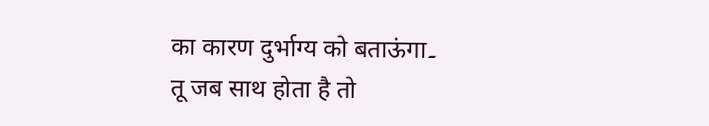का कारण दुर्भाग्य को बताऊंगा۔
तू जब साथ होता है तो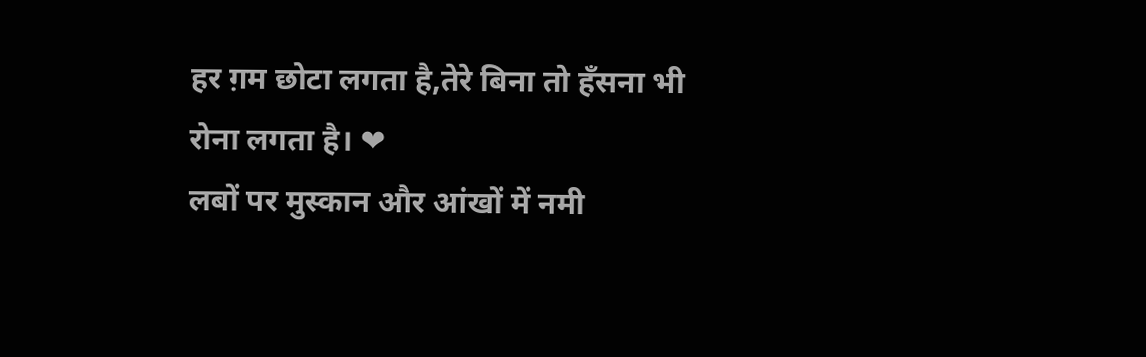हर ग़म छोटा लगता है,तेरे बिना तो हँसना भी रोना लगता है। ❤
लबों पर मुस्कान और आंखों में नमी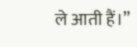ले आती हैं।”